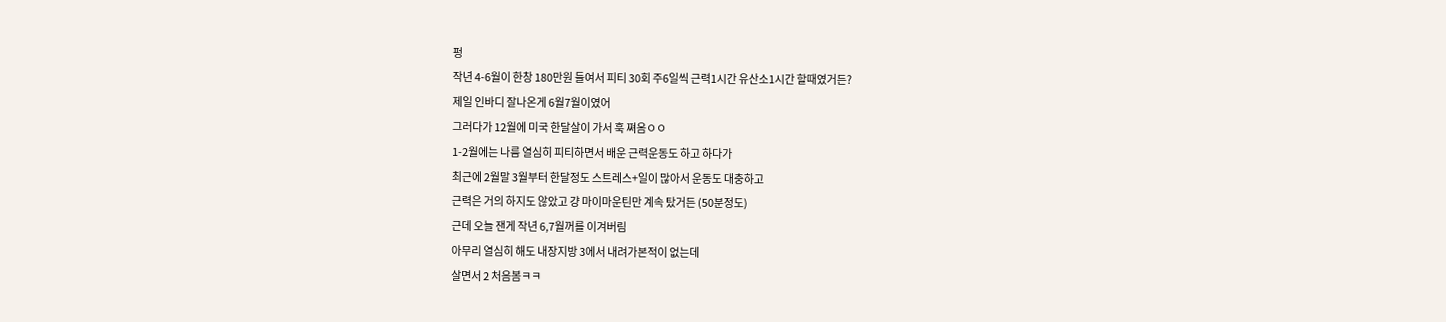펑
작년 4-6월이 한창 180만원 들여서 피티 30회 주6일씩 근력1시간 유산소1시간 할때였거든?
제일 인바디 잘나온게 6월7월이였어
그러다가 12월에 미국 한달살이 가서 훅 쪄옴ㅇㅇ
1-2월에는 나름 열심히 피티하면서 배운 근력운동도 하고 하다가
최근에 2월말 3월부터 한달정도 스트레스+일이 많아서 운동도 대충하고
근력은 거의 하지도 않았고 걍 마이마운틴만 계속 탔거든 (50분정도)
근데 오늘 잰게 작년 6,7월꺼를 이겨버림
아무리 열심히 해도 내장지방 3에서 내려가본적이 없는데
살면서 2 처음봄ㅋㅋ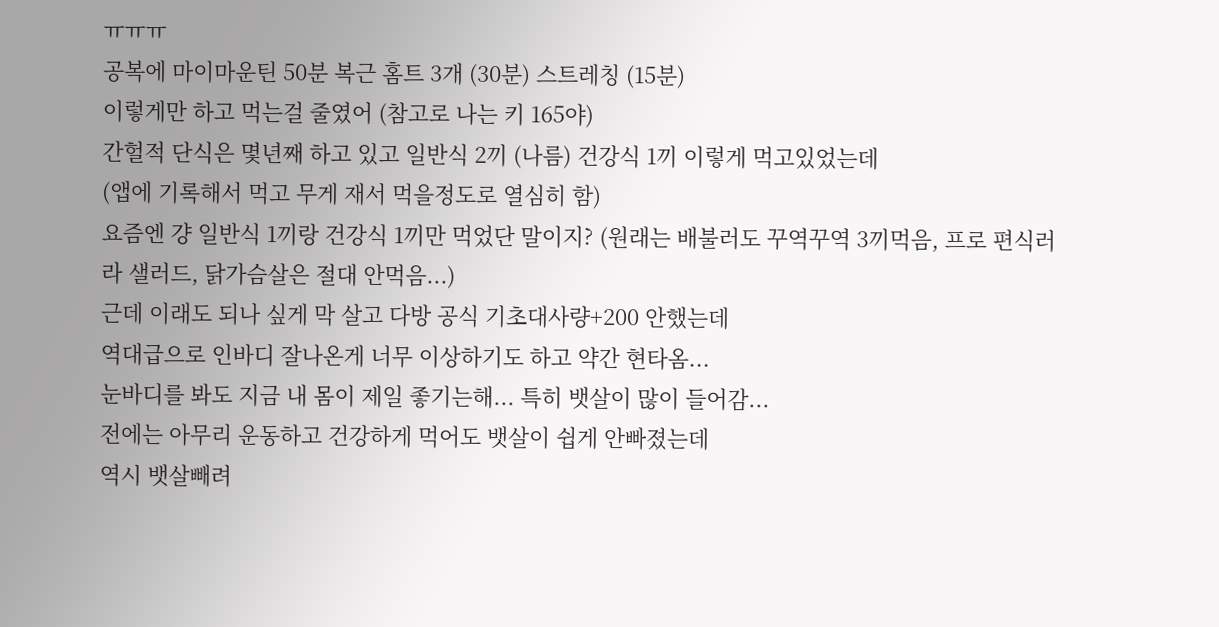ㅠㅠㅠ
공복에 마이마운틴 50분 복근 홈트 3개 (30분) 스트레칭 (15분)
이렇게만 하고 먹는걸 줄였어 (참고로 나는 키 165야)
간헐적 단식은 몇년째 하고 있고 일반식 2끼 (나름) 건강식 1끼 이렇게 먹고있었는데
(앱에 기록해서 먹고 무게 재서 먹을정도로 열심히 함)
요즘엔 걍 일반식 1끼랑 건강식 1끼만 먹었단 말이지? (원래는 배불러도 꾸역꾸역 3끼먹음, 프로 편식러라 샐러드, 닭가슴살은 절대 안먹음...)
근데 이래도 되나 싶게 막 살고 다방 공식 기초대사량+200 안했는데
역대급으로 인바디 잘나온게 너무 이상하기도 하고 약간 현타옴...
눈바디를 봐도 지금 내 몸이 제일 좋기는해... 특히 뱃살이 많이 들어감...
전에는 아무리 운동하고 건강하게 먹어도 뱃살이 쉽게 안빠졌는데
역시 뱃살빼려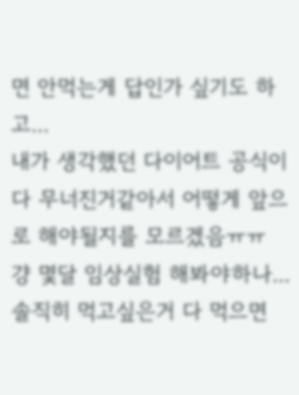면 안먹는게 답인가 싶기도 하고...
내가 생각했던 다이어트 공식이 다 무너진거같아서 어떻게 앞으로 해야될지를 모르겠음ㅠㅠ
걍 몇달 임상실험 해봐야하나... 솔직히 먹고싶은거 다 먹으면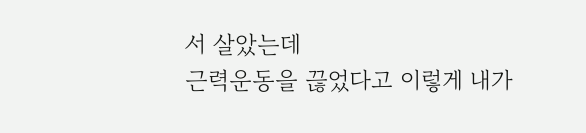서 살았는데
근력운동을 끊었다고 이렇게 내가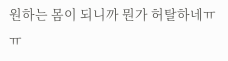원하는 몸이 되니까 뭔가 허탈하네ㅠㅠ